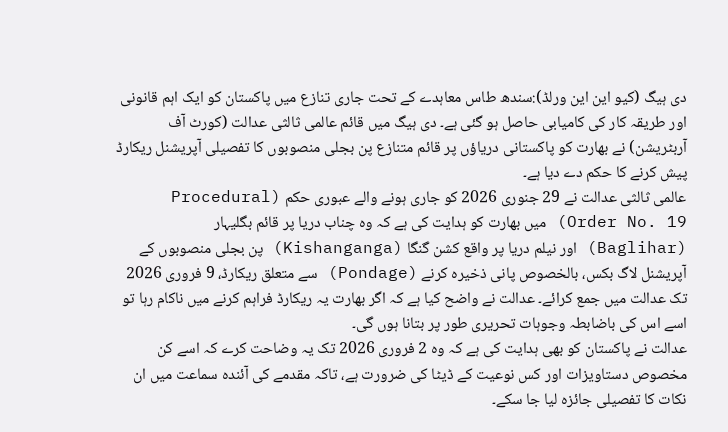دی ہیگ (کیو این این ورلڈ):سندھ طاس معاہدے کے تحت جاری تنازع میں پاکستان کو ایک اہم قانونی اور طریقہ کار کی کامیابی حاصل ہو گئی ہے۔ دی ہیگ میں قائم عالمی ثالثی عدالت (کورٹ آف آربٹریشن) نے بھارت کو پاکستانی دریاؤں پر قائم متنازع پن بجلی منصوبوں کا تفصیلی آپریشنل ریکارڈ پیش کرنے کا حکم دے دیا ہے۔
عالمی ثالثی عدالت نے 29 جنوری 2026 کو جاری ہونے والے عبوری حکم (Procedural Order No. 19) میں بھارت کو ہدایت کی ہے کہ وہ چناب دریا پر قائم بگلیہار (Baglihar) اور نیلم دریا پر واقع کشن گنگا (Kishanganga) پن بجلی منصوبوں کے آپریشنل لاگ بکس، بالخصوص پانی ذخیرہ کرنے (Pondage) سے متعلق ریکارڈ، 9 فروری 2026 تک عدالت میں جمع کرائے۔ عدالت نے واضح کیا ہے کہ اگر بھارت یہ ریکارڈ فراہم کرنے میں ناکام رہا تو اسے اس کی باضابطہ وجوہات تحریری طور پر بتانا ہوں گی۔
عدالت نے پاکستان کو بھی ہدایت کی ہے کہ وہ 2 فروری 2026 تک یہ وضاحت کرے کہ اسے کن مخصوص دستاویزات اور کس نوعیت کے ڈیٹا کی ضرورت ہے، تاکہ مقدمے کی آئندہ سماعت میں ان نکات کا تفصیلی جائزہ لیا جا سکے۔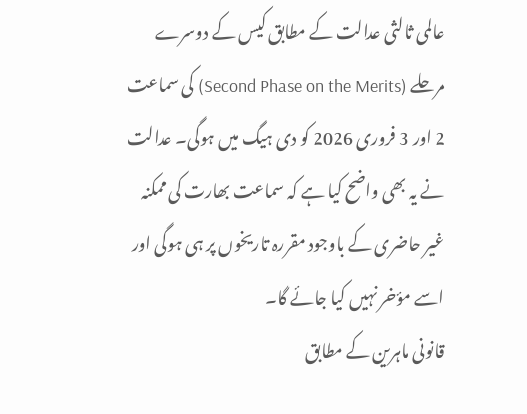عالمی ثالثی عدالت کے مطابق کیس کے دوسرے مرحلے (Second Phase on the Merits) کی سماعت 2 اور 3 فروری 2026 کو دی ہیگ میں ہوگی۔ عدالت نے یہ بھی واضح کیا ہے کہ سماعت بھارت کی ممکنہ غیر حاضری کے باوجود مقررہ تاریخوں پر ہی ہوگی اور اسے مؤخر نہیں کیا جائے گا۔
قانونی ماہرین کے مطابق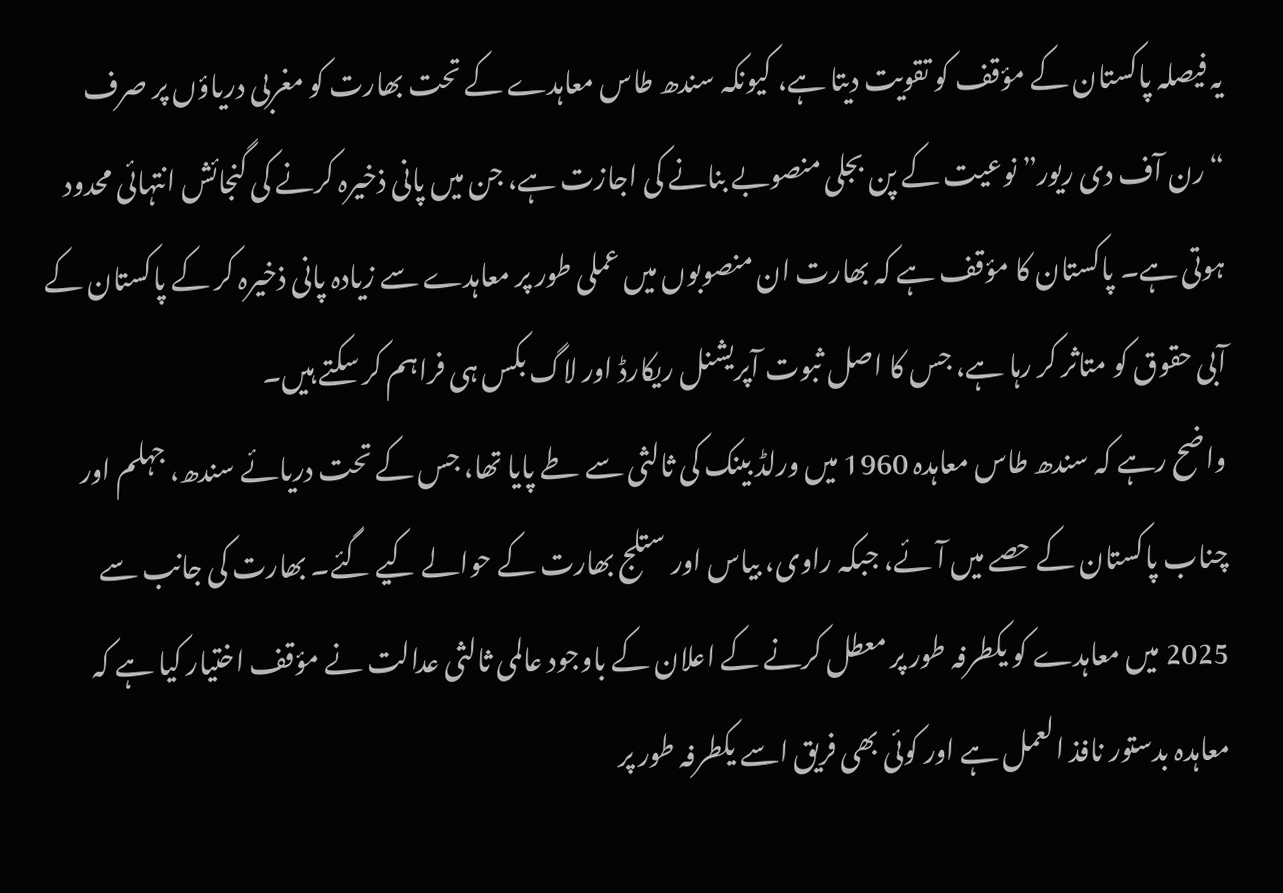یہ فیصلہ پاکستان کے مؤقف کو تقویت دیتا ہے، کیونکہ سندھ طاس معاہدے کے تحت بھارت کو مغربی دریاؤں پر صرف “رن آف دی ریور” نوعیت کے پن بجلی منصوبے بنانے کی اجازت ہے، جن میں پانی ذخیرہ کرنے کی گنجائش انتہائی محدود ہوتی ہے۔ پاکستان کا مؤقف ہے کہ بھارت ان منصوبوں میں عملی طور پر معاہدے سے زیادہ پانی ذخیرہ کر کے پاکستان کے آبی حقوق کو متاثر کر رہا ہے، جس کا اصل ثبوت آپریشنل ریکارڈ اور لاگ بکس ہی فراہم کر سکتے ہیں۔
واضح رہے کہ سندھ طاس معاہدہ 1960 میں ورلڈ بینک کی ثالثی سے طے پایا تھا، جس کے تحت دریائے سندھ، جہلم اور چناب پاکستان کے حصے میں آئے، جبکہ راوی، بیاس اور ستلج بھارت کے حوالے کیے گئے۔ بھارت کی جانب سے 2025 میں معاہدے کو یکطرفہ طور پر معطل کرنے کے اعلان کے باوجود عالمی ثالثی عدالت نے مؤقف اختیار کیا ہے کہ معاہدہ بدستور نافذ العمل ہے اور کوئی بھی فریق اسے یکطرفہ طور پر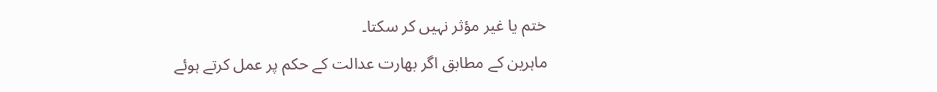ختم یا غیر مؤثر نہیں کر سکتا۔
ماہرین کے مطابق اگر بھارت عدالت کے حکم پر عمل کرتے ہوئے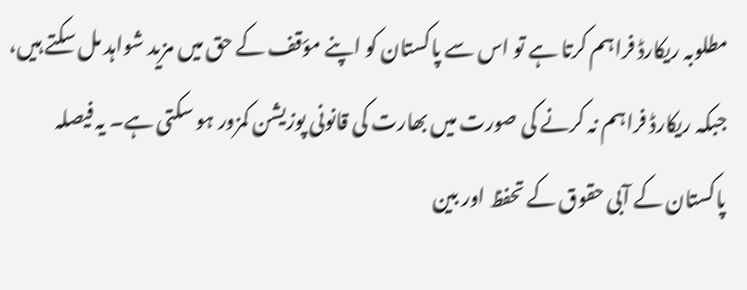مطلوبہ ریکارڈ فراہم کرتا ہے تو اس سے پاکستان کو اپنے مؤقف کے حق میں مزید شواہد مل سکتے ہیں، جبکہ ریکارڈ فراہم نہ کرنے کی صورت میں بھارت کی قانونی پوزیشن کمزور ہو سکتی ہے۔ یہ فیصلہ پاکستان کے آبی حقوق کے تحفظ اور بین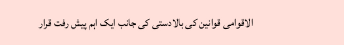الاقوامی قوانین کی بالادستی کی جانب ایک اہم پیش رفت قرار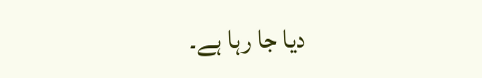دیا جا رہا ہے۔